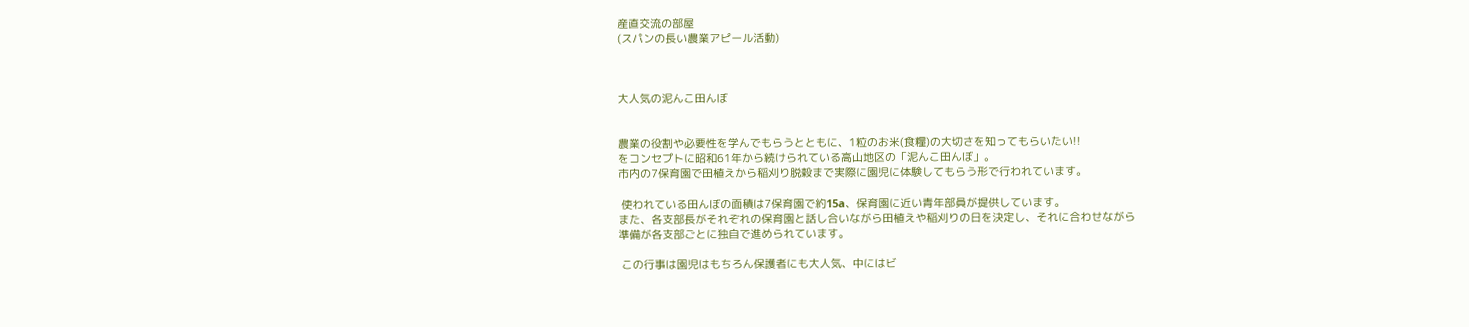産直交流の部屋
(スパンの長い農業アピール活動)



大人気の泥んこ田んぼ


農業の役割や必要性を学んでもらうとともに、1粒のお米(食糧)の大切さを知ってもらいたい!!
をコンセプトに昭和61年から続けられている高山地区の「泥んこ田んぼ」。
市内の7保育園で田植えから稲刈り脱穀まで実際に園児に体験してもらう形で行われています。

 使われている田んぼの面積は7保育園で約15a、保育園に近い青年部員が提供しています。
また、各支部長がそれぞれの保育園と話し合いながら田植えや稲刈りの日を決定し、それに合わせながら
準備が各支部ごとに独自で進められています。

 この行事は園児はもちろん保護者にも大人気、中にはビ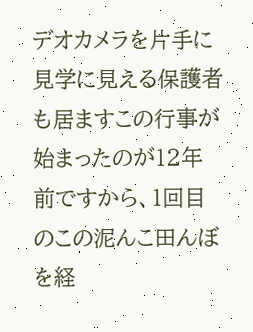デオカメラを片手に見学に見える保護者も居ますこの行事が始まったのが12年前ですから、1回目のこの泥んこ田んぼを経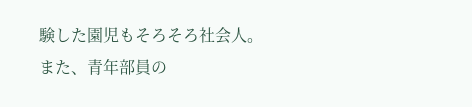験した園児もそろそろ社会人。
また、青年部員の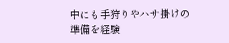中にも手狩りやハサ掛けの準備を経験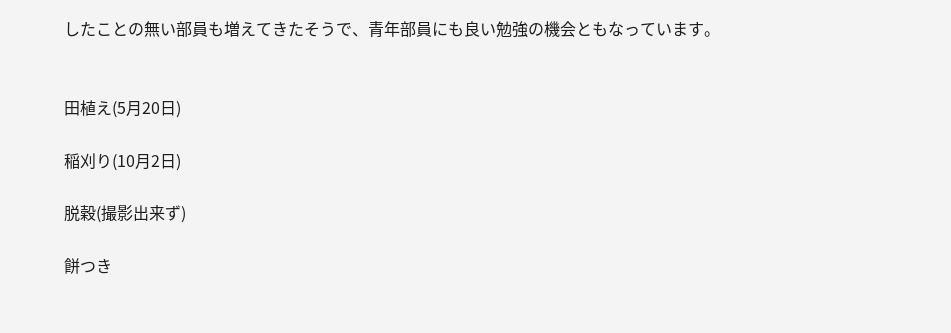したことの無い部員も増えてきたそうで、青年部員にも良い勉強の機会ともなっています。


田植え(5月20日)

稲刈り(10月2日)

脱穀(撮影出来ず)

餅つき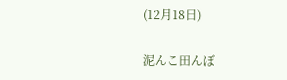(12月18日)

泥んこ田んぼ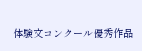体験文コンクール優秀作品